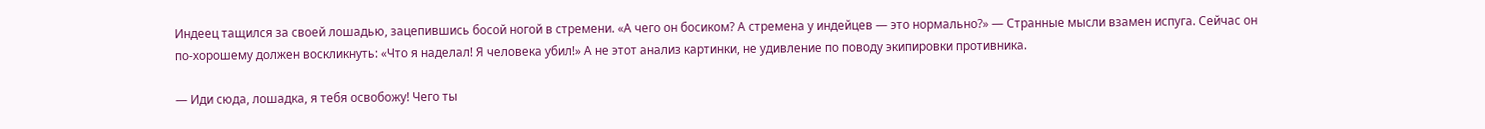Индеец тащился за своей лошадью, зацепившись босой ногой в стремени. «А чего он босиком? А стремена у индейцев — это нормально?» — Странные мысли взамен испуга. Сейчас он по-хорошему должен воскликнуть: «Что я наделал! Я человека убил!» А не этот анализ картинки, не удивление по поводу экипировки противника.

— Иди сюда, лошадка, я тебя освобожу! Чего ты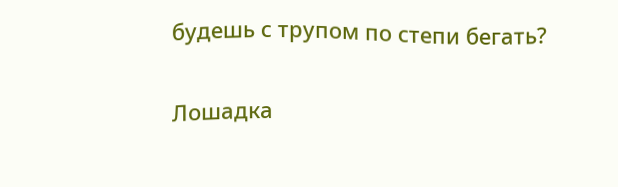будешь с трупом по степи бегать?

Лошадка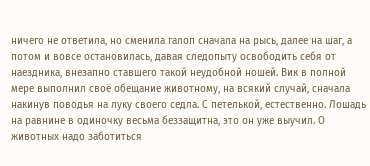ничего не ответила, но сменила галоп сначала на рысь, далее на шаг, а потом и вовсе остановилась, давая следопыту освободить себя от наездника, внезапно ставшего такой неудобной ношей. Вик в полной мере выполнил своё обещание животному, на всякий случай, сначала накинув поводья на луку своего седла. С петелькой, естественно. Лошадь на равнине в одиночку весьма беззащитна, это он уже выучил. О животных надо заботиться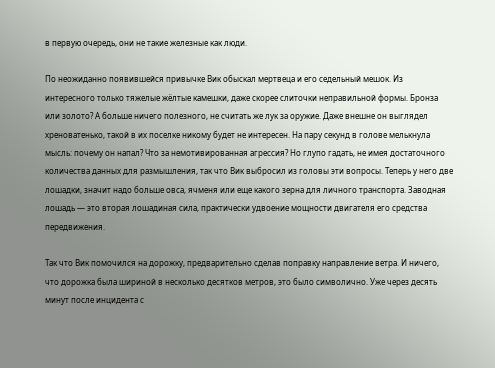в первую очередь, они не такие железные как люди.

По неожиданно появившейся привычке Вик обыскал мертвеца и его седельный мешок. Из интересного только тяжелые жёлтые камешки, даже скорее слиточки неправильной формы. Бронза или золото? А больше ничего полезного, не считать же лук за оружие. Даже внешне он выглядел хреноватенько, такой в их поселке никому будет не интересен. На пару секунд в голове мелькнула мысль: почему он напал? Что за немотивированная агрессия? Но глупо гадать, не имея достаточного количества данных для размышления, так что Вик выбросил из головы эти вопросы. Теперь у него две лошадки, значит надо больше овса, ячменя или еще какого зерна для личного транспорта. Заводная лошадь — это вторая лошадиная сила, практически удвоение мощности двигателя его средства передвижения.

Так что Вик помочился на дорожку, предварительно сделав поправку направление ветра. И ничего, что дорожка была шириной в несколько десятков метров, это было символично. Уже через десять минут после инцидента с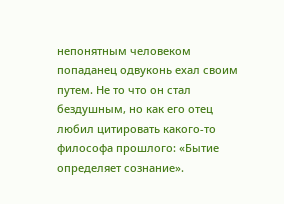непонятным человеком попаданец одвуконь ехал своим путем. Не то что он стал бездушным, но как его отец любил цитировать какого-то философа прошлого: «Бытие определяет сознание».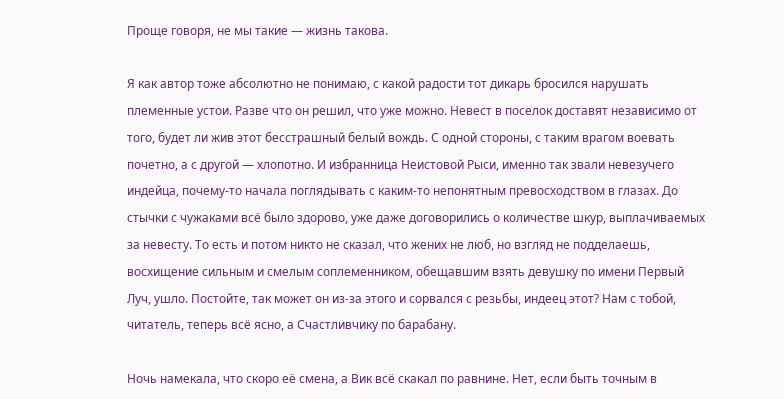Проще говоря, не мы такие — жизнь такова.

Я как автор тоже абсолютно не понимаю, с какой радости тот дикарь бросился нарушать племенные устои. Разве что он решил, что уже можно. Невест в поселок доставят независимо от того, будет ли жив этот бесстрашный белый вождь. С одной стороны, с таким врагом воевать почетно, а с другой — хлопотно. И избранница Неистовой Рыси, именно так звали невезучего индейца, почему-то начала поглядывать с каким-то непонятным превосходством в глазах. До стычки с чужаками всё было здорово, уже даже договорились о количестве шкур, выплачиваемых за невесту. То есть и потом никто не сказал, что жених не люб, но взгляд не подделаешь, восхищение сильным и смелым соплеменником, обещавшим взять девушку по имени Первый Луч, ушло. Постойте, так может он из-за этого и сорвался с резьбы, индеец этот? Нам с тобой, читатель, теперь всё ясно, а Счастливчику по барабану.

Ночь намекала, что скоро её смена, а Вик всё скакал по равнине. Нет, если быть точным в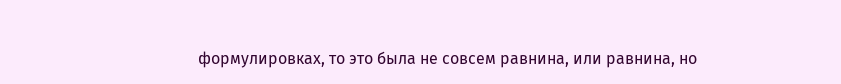формулировках, то это была не совсем равнина, или равнина, но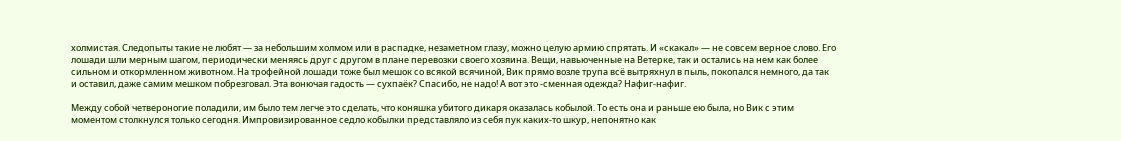холмистая. Следопыты такие не любят — за небольшим холмом или в распадке, незаметном глазу, можно целую армию спрятать. И «скакал» — не совсем верное слово. Его лошади шли мерным шагом, периодически меняясь друг с другом в плане перевозки своего хозяина. Вещи, навьюченные на Ветерке, так и остались на нем как более сильном и откормленном животном. На трофейной лошади тоже был мешок со всякой всячиной, Вик прямо возле трупа всё вытряхнул в пыль, покопался немного, да так и оставил, даже самим мешком побрезговал. Эта вонючая гадость — сухпаёк? Спасибо, не надо! А вот это -сменная одежда? Нафиг-нафиг.

Между собой четвероногие поладили, им было тем легче это сделать, что коняшка убитого дикаря оказалась кобылой. То есть она и раньше ею была, но Вик с этим моментом столкнулся только сегодня. Импровизированное седло кобылки представляло из себя пук каких-то шкур, непонятно как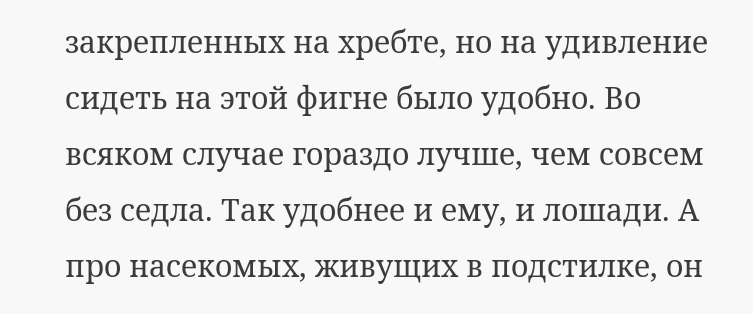закрепленных на хребте, но на удивление сидеть на этой фигне было удобно. Во всяком случае гораздо лучше, чем совсем без седла. Так удобнее и ему, и лошади. А про насекомых, живущих в подстилке, он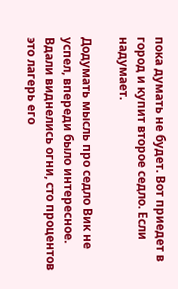пока думать не будет. Вот приедет в город и купит второе седло. Если надумает.

Додумать мысль про седло Вик не успел, впереди было интересное. Вдали виднелись огни, сто процентов это лагерь его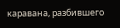каравана, разбившего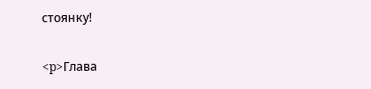стоянку!

<p>Глава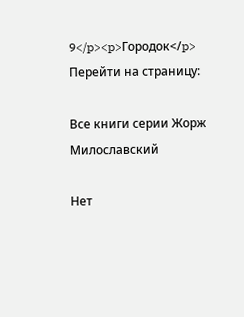9</p><p>Городок</p>
Перейти на страницу:

Все книги серии Жорж Милославский

Нет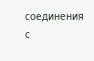соединения с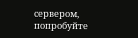сервером, попробуйте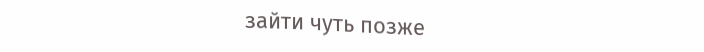зайти чуть позже